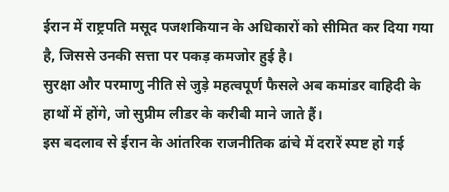ईरान में राष्ट्रपति मसूद पजशकियान के अधिकारों को सीमित कर दिया गया है, जिससे उनकी सत्ता पर पकड़ कमजोर हुई है।
सुरक्षा और परमाणु नीति से जुड़े महत्वपूर्ण फैसले अब कमांडर वाहिदी के हाथों में होंगे, जो सुप्रीम लीडर के करीबी माने जाते हैं।
इस बदलाव से ईरान के आंतरिक राजनीतिक ढांचे में दरारें स्पष्ट हो गई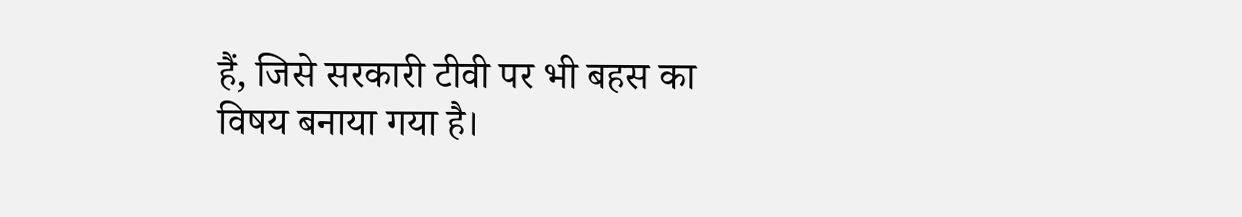हैं, जिसे सरकारी टीवी पर भी बहस का विषय बनाया गया है।